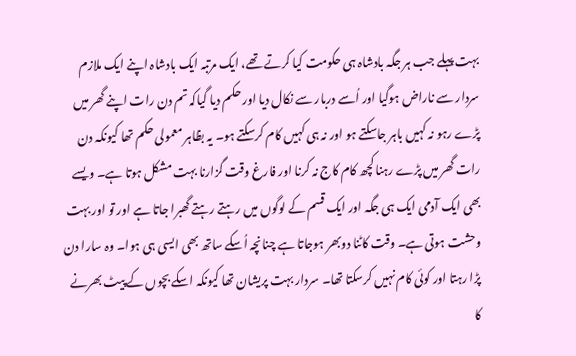بہت پہلے جب ہر جگہ بادشاہ ہی حکومت کیا کرتے تھے، ایک مرتبہ ایک بادشاہ اپنے ایک ملازم سردار سے ناراض ہوگیا اور اُسے دربار سے نکال دیا اور حکم دیا گیاکہ تم دن رات اپنے گھر میں پڑے رہو نہ کہیں باہر جاسکتے ہو اور نہ ہی کہیں کام کرسکتے ہو۔ یہ بظاہر معمولی حکم تھا کیونکہ دن رات گھر میں پڑے رہنا کچھ کام کاج نہ کرنا اور فارغ وقت گزارنا بہت مشکل ہوتا ہے۔ ویسے بھی ایک آدمی ایک ہی جگہ اور ایک قسم کے لوگوں میں رہتے رہتے گھبرا جاتا ہے اور تو اور بہت وحشت ہوتی ہے۔ وقت کاٹنا دوبھر ہوجاتا ہے چنانچہ اُسکے ساتھ بھی ایسی ہی ہوا۔ وہ سارا دن پڑا رہتا اور کوئی کام نہیں کرسکتا تھا۔ سردار بہت پریشان تھا کیونکہ اسکے بچوں کے پیٹ بھرنے کا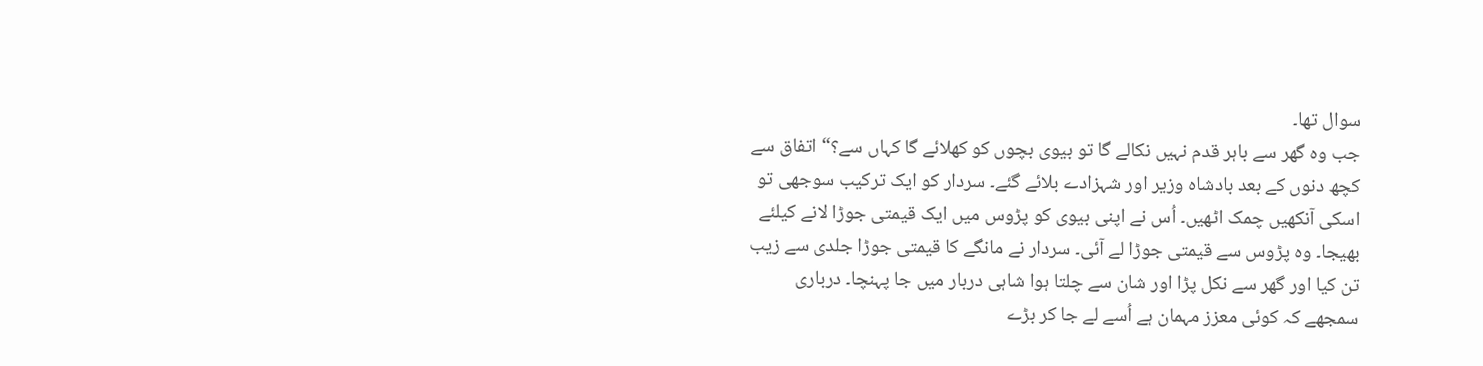سوال تھا۔
جب وہ گھر سے باہر قدم نہیں نکالے گا تو بیوی بچوں کو کھلائے گا کہاں سے؟“ اتفاق سے کچھ دنوں کے بعد بادشاہ وزیر اور شہزادے بلائے گئے۔ سردار کو ایک ترکیب سوجھی تو اسکی آنکھیں چمک اٹھیں۔ اُس نے اپنی بیوی کو پڑوس میں ایک قیمتی جوڑا لانے کیلئے بھیجا۔ وہ پڑوس سے قیمتی جوڑا لے آئی۔ سردار نے مانگے کا قیمتی جوڑا جلدی سے زیب تن کیا اور گھر سے نکل پڑا اور شان سے چلتا ہوا شاہی دربار میں جا پہنچا۔ درباری سمجھے کہ کوئی معزز مہمان ہے اُسے لے جا کر بڑے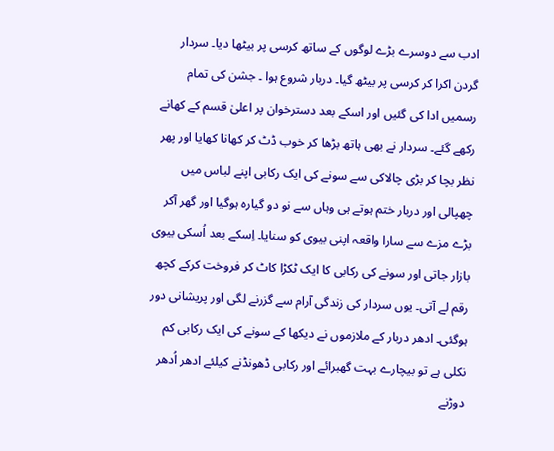ادب سے دوسرے بڑے لوگوں کے ساتھ کرسی پر بیٹھا دیا۔ سردار گردن اکرا کر کرسی پر بیٹھ گیا۔ دربار شروع ہوا ۔ جشن کی تمام رسمیں ادا کی گئیں اور اسکے بعد دسترخوان پر اعلیٰ قسم کے کھانے رکھے گئے۔ سردار نے بھی ہاتھ بڑھا کر خوب ڈٹ کر کھانا کھایا اور پھر نظر بچا کر بڑی چالاکی سے سونے کی ایک رکابی اپنے لباس میں چھپالی اور دربار ختم ہوتے ہی وہاں سے نو دو گیارہ ہوگیا اور گھر آکر بڑے مزے سے سارا واقعہ اپنی بیوی کو سنایا۔ اِسکے بعد اُسکی بیوی بازار جاتی اور سونے کی رکابی کا ایک ٹکڑا کاٹ کر فروخت کرکے کچھ رقم لے آتی۔ یوں سردار کی زندگی آرام سے گزرنے لگی اور پریشانی دور ہوگئی۔ ادھر دربار کے ملازموں نے دیکھا کے سونے کی ایک رکابی کم نکلی ہے تو بیچارے بہت گھبرائے اور رکابی ڈھونڈنے کیلئے ادھر اُدھر دوڑنے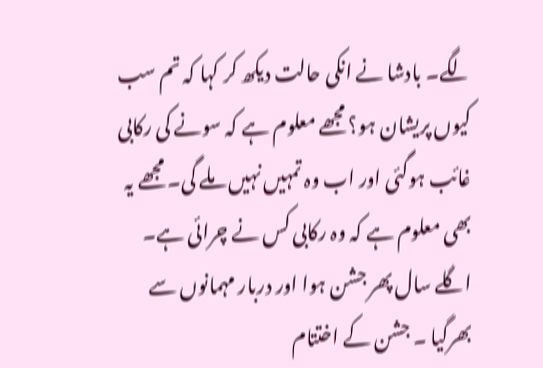لگے۔ بادشا نے انکی حالت دیکھ کر کہا کہ تم سب کیوں پریشان ہو؟ مجھے معلوم ہے کہ سونے کی رکابی غائب ہوگئی اور اب وہ تمہیں نہیں ملے گی۔ مجھے یہ بھی معلوم ہے کہ وہ رکابی کس نے چرائی ہے۔ اگلے سال پھر جشن ہوا اور دربار مہمانوں سے بھرگیا ۔ جشن کے اختتام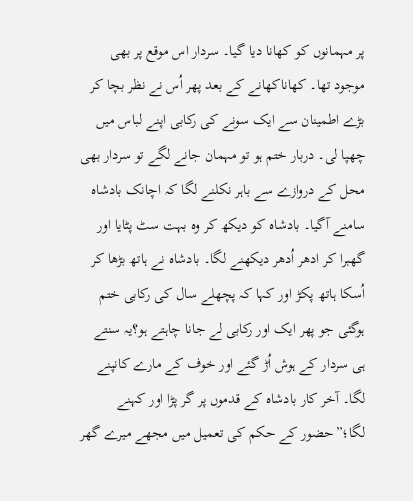پر مہمانوں کو کھانا دیا گیا۔ سردار اس موقع پر بھی موجود تھا۔ کھاناکھانے کے بعد پھر اُس نے نظر بچا کر بڑے اطمینان سے ایک سونے کی رکابی اپنے لباس میں چھپا لی۔ دربار ختم ہو تو مہمان جانے لگے تو سردار بھی محل کے دروازے سے باہر نکلنے لگا کہ اچانک بادشاہ سامنے آگیا۔ بادشاہ کو دیکھ کر وہ بہت سٹ پٹایا اور گھبرا کر ادھر اُدھر دیکھنے لگا۔ بادشاہ نے ہاتھ بڑھا کر اُسکا ہاتھ پکڑ اور کہا کہ پچھلے سال کی رکابی ختم ہوگئی جو پھر ایک اور رکابی لے جانا چاہتے ہو؟یہ سنتے ہی سردار کے ہوش اُڑ گئے اور خوف کے مارے کانپنے لگا۔ آخر کار بادشاہ کے قدموں پر گر پڑا اور کہنے لگا؛”حضور کے حکم کی تعمیل میں مجھے میرے گھر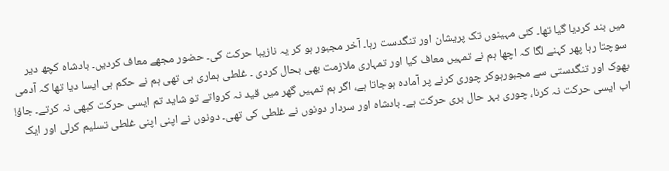میں بند کردیا گیا تھا۔ کئی مہینوں تک پریشان اور تنگدست رہا۔ آخر مجبور ہو کر یہ نازیبا حرکت کی۔ حضور مجھے معاف کردیں۔ بادشاہ کچھ دیر سوچتا رہا پھر کہنے لگا کہ اچھا ہم نے تمہیں معاف کیا اور تمہاری ملازمت بھی بحال کردی ۔ غلطی ہماری ہی تھی ہم نے حکم ہی ایسا دیا تھا کہ آدمی بھوک اور تنگدستی سے مجبورہوکر چوری کرنے پر آمادہ ہوجاتا ہے، اگر ہم تمہیں گھر میں قید نہ کرواتے تو شاید تم ایسی حرکت کبھی نہ کرتے۔ جاؤ! اب ایسی حرکت نہ کرنا، چوری بہر حال بری حرکت ہے۔ بادشاہ اور سردار دونوں نے غلطی کی تھی۔ دونوں نے اپنی اپنی غلطی تسلیم کرلی اور ایک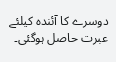دوسرے کا آئندہ کیلئے عبرت حاصل ہوگئی۔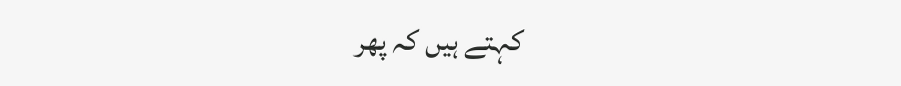کہتے ہیں کہ پھر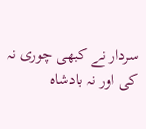سردار نے کبھی چوری نہ کی اور نہ بادشاہ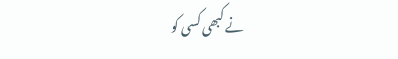نے کبھی کسی کو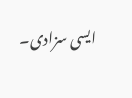ایسی سزادی۔